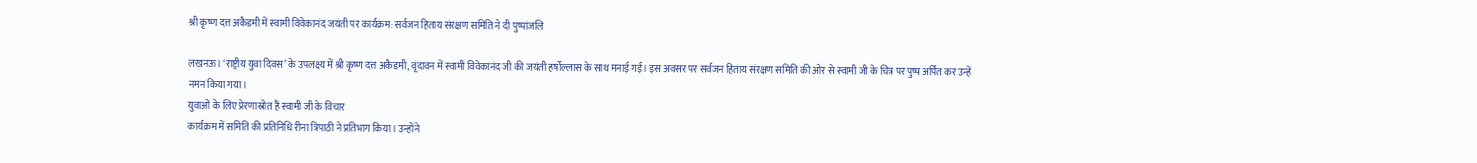श्री कृष्ण दत्त अकैडमी में स्वामी विवेकानंद जयंती पर कार्यक्रम: सर्वजन हिताय संरक्षण समिति ने दी पुष्पांजलि

लखनऊ। ‘राष्ट्रीय युवा दिवस’ के उपलक्ष्य में श्री कृष्ण दत्त अकैडमी, वृंदावन में स्वामी विवेकानंद जी की जयंती हर्षोल्लास के साथ मनाई गई। इस अवसर पर सर्वजन हिताय संरक्षण समिति की ओर से स्वामी जी के चित्र पर पुष्प अर्पित कर उन्हें नमन किया गया।
युवाओं के लिए प्रेरणास्रोत हैं स्वामी जी के विचार
कार्यक्रम में समिति की प्रतिनिधि रीना त्रिपाठी ने प्रतिभाग किया। उन्होंने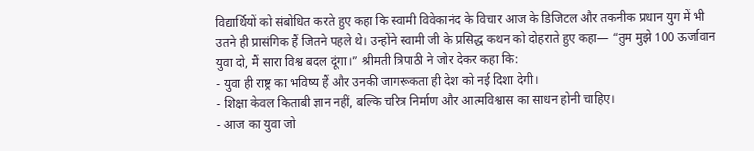विद्यार्थियों को संबोधित करते हुए कहा कि स्वामी विवेकानंद के विचार आज के डिजिटल और तकनीक प्रधान युग में भी उतने ही प्रासंगिक हैं जितने पहले थे। उन्होंने स्वामी जी के प्रसिद्ध कथन को दोहराते हुए कहा— “तुम मुझे 100 ऊर्जावान युवा दो, मैं सारा विश्व बदल दूंगा।” श्रीमती त्रिपाठी ने जोर देकर कहा कि:
- युवा ही राष्ट्र का भविष्य हैं और उनकी जागरूकता ही देश को नई दिशा देगी।
- शिक्षा केवल किताबी ज्ञान नहीं, बल्कि चरित्र निर्माण और आत्मविश्वास का साधन होनी चाहिए।
- आज का युवा जो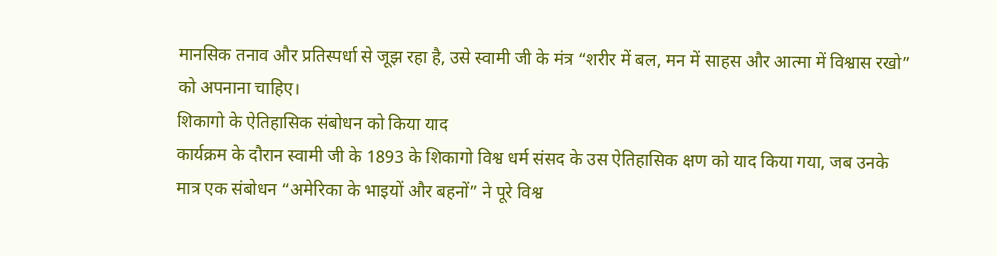मानसिक तनाव और प्रतिस्पर्धा से जूझ रहा है, उसे स्वामी जी के मंत्र “शरीर में बल, मन में साहस और आत्मा में विश्वास रखो” को अपनाना चाहिए।
शिकागो के ऐतिहासिक संबोधन को किया याद
कार्यक्रम के दौरान स्वामी जी के 1893 के शिकागो विश्व धर्म संसद के उस ऐतिहासिक क्षण को याद किया गया, जब उनके मात्र एक संबोधन “अमेरिका के भाइयों और बहनों” ने पूरे विश्व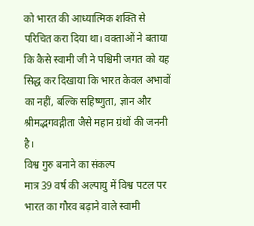को भारत की आध्यात्मिक शक्ति से परिचित करा दिया था। वक्ताओं ने बताया कि कैसे स्वामी जी ने पश्चिमी जगत को यह सिद्ध कर दिखाया कि भारत केवल अभावों का नहीं, बल्कि सहिष्णुता, ज्ञान और श्रीमद्भगवद्गीता जैसे महान ग्रंथों की जननी है।
विश्व गुरु बनाने का संकल्प
मात्र 39 वर्ष की अल्पायु में विश्व पटल पर भारत का गौरव बढ़ाने वाले स्वामी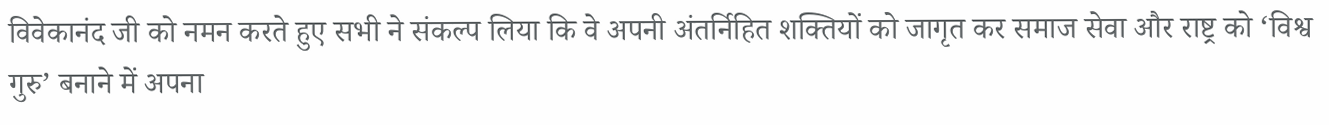विवेकानंद जी को नमन करते हुए सभी ने संकल्प लिया कि वे अपनी अंतर्निहित शक्तियों को जागृत कर समाज सेवा और राष्ट्र को ‘विश्व गुरु’ बनाने में अपना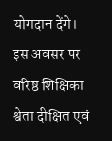योगदान देंगे।
इस अवसर पर वरिष्ठ शिक्षिका श्वेता दीक्षित एवं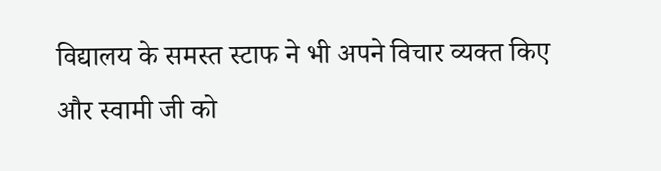विद्यालय के समस्त स्टाफ ने भी अपने विचार व्यक्त किए और स्वामी जी को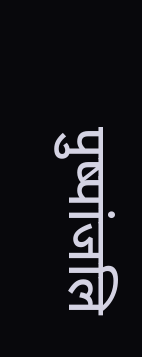पुष्पांजलि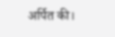अर्पित की।